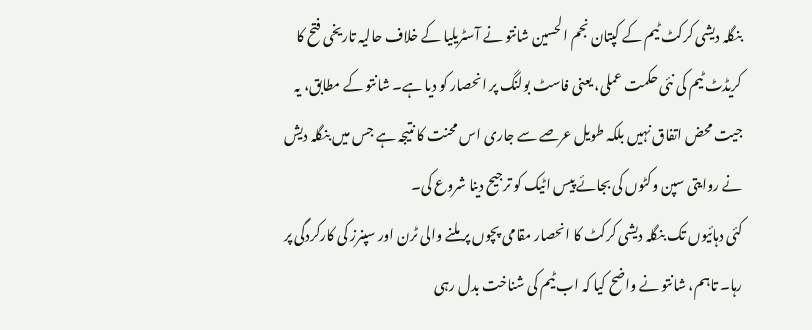بنگلہ دیشی کرکٹ ٹیم کے کپتان نجم الحسین شانتو نے آسٹریلیا کے خلاف حالیہ تاریخی فتح کا کریڈٹ ٹیم کی نئی حکمت عملی، یعنی فاسٹ بولنگ پر انحصار کو دیا ہے۔ شانتو کے مطابق، یہ جیت محض اتفاق نہیں بلکہ طویل عرصے سے جاری اس محنت کا نتیجہ ہے جس میں بنگلہ دیش نے روایتی سپن وکٹوں کی بجائے پیس اٹیک کو ترجیح دینا شروع کی۔
کئی دہائیوں تک بنگلہ دیشی کرکٹ کا انحصار مقامی پچوں پر ملنے والی ٹرن اور سپنرز کی کارکردگی پر رہا۔ تاہم، شانتو نے واضح کیا کہ اب ٹیم کی شناخت بدل رہی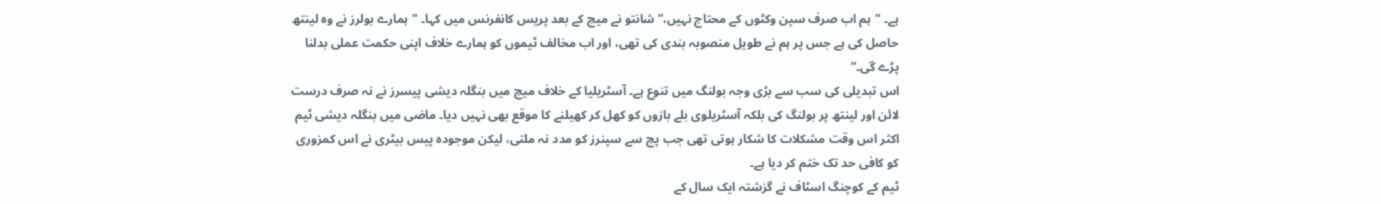ہے۔ "ہم اب صرف سپن وکٹوں کے محتاج نہیں،” شانتو نے میچ کے بعد پریس کانفرنس میں کہا۔ "ہمارے بولرز نے وہ لینتھ حاصل کی ہے جس پر ہم نے طویل منصوبہ بندی کی تھی، اور اب مخالف ٹیموں کو ہمارے خلاف اپنی حکمت عملی بدلنا پڑے گی۔”
اس تبدیلی کی سب سے بڑی وجہ بولنگ میں تنوع ہے۔ آسٹریلیا کے خلاف میچ میں بنگلہ دیشی پیسرز نے نہ صرف درست لائن اور لینتھ پر بولنگ کی بلکہ آسٹریلوی بلے بازوں کو کھل کر کھیلنے کا موقع بھی نہیں دیا۔ ماضی میں بنگلہ دیشی ٹیم اکثر اس وقت مشکلات کا شکار ہوتی تھی جب پچ سے سپنرز کو مدد نہ ملتی، لیکن موجودہ پیس بیٹری نے اس کمزوری کو کافی حد تک ختم کر دیا ہے۔
ٹیم کے کوچنگ اسٹاف نے گزشتہ ایک سال کے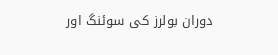دوران بولرز کی سوئنگ اور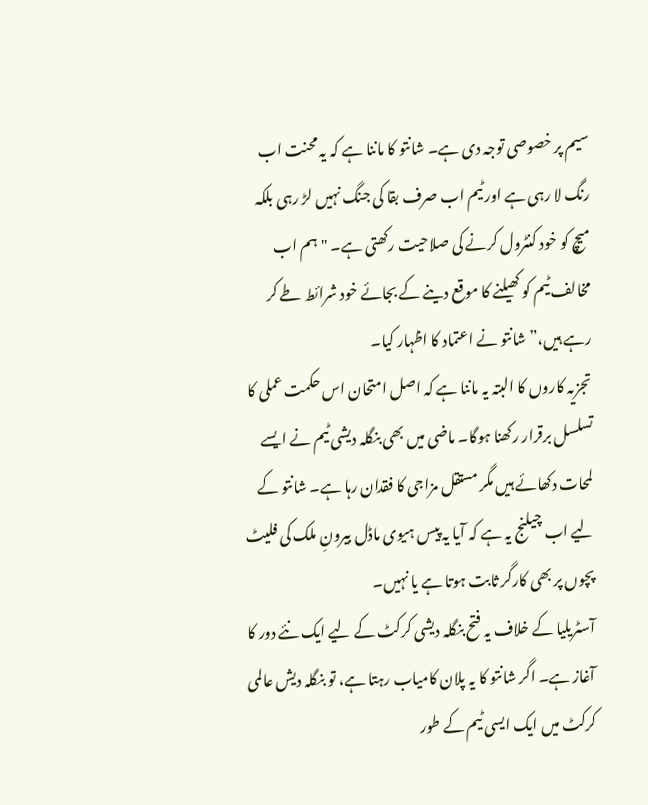سیم پر خصوصی توجہ دی ہے۔ شانتو کا ماننا ہے کہ یہ محنت اب رنگ لا رہی ہے اور ٹیم اب صرف بقا کی جنگ نہیں لڑ رہی بلکہ میچ کو خود کنٹرول کرنے کی صلاحیت رکھتی ہے۔ "ہم اب مخالف ٹیم کو کھیلنے کا موقع دینے کے بجائے خود شرائط طے کر رہے ہیں،” شانتو نے اعتماد کا اظہار کیا۔
تجزیہ کاروں کا البتہ یہ ماننا ہے کہ اصل امتحان اس حکمت عملی کا تسلسل برقرار رکھنا ہوگا۔ ماضی میں بھی بنگلہ دیشی ٹیم نے ایسے لمحات دکھائے ہیں مگر مستقل مزاجی کا فقدان رہا ہے۔ شانتو کے لیے اب چیلنج یہ ہے کہ آیا یہ پیس ہیوی ماڈل بیرونِ ملک کی فلیٹ پچوں پر بھی کارگر ثابت ہوتا ہے یا نہیں۔
آسٹریلیا کے خلاف یہ فتح بنگلہ دیشی کرکٹ کے لیے ایک نئے دور کا آغاز ہے۔ اگر شانتو کا یہ پلان کامیاب رہتا ہے، تو بنگلہ دیش عالمی کرکٹ میں ایک ایسی ٹیم کے طور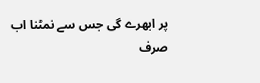پر ابھرے گی جس سے نمٹنا اب صرف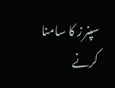سپنرز کا سامنا کرنے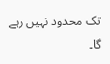تک محدود نہیں رہے گا۔